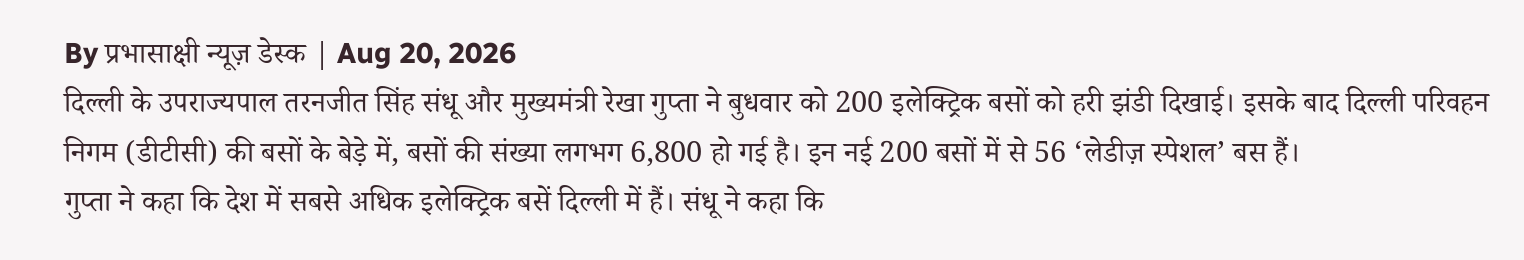By प्रभासाक्षी न्यूज़ डेस्क | Aug 20, 2026
दिल्ली के उपराज्यपाल तरनजीत सिंह संधू और मुख्यमंत्री रेखा गुप्ता ने बुधवार को 200 इलेक्ट्रिक बसों को हरी झंडी दिखाई। इसके बाद दिल्ली परिवहन निगम (डीटीसी) की बसों के बेड़े में, बसों की संख्या लगभग 6,800 हो गई है। इन नई 200 बसों में से 56 ‘लेडीज़ स्पेशल’ बस हैं।
गुप्ता ने कहा कि देश में सबसे अधिक इलेक्ट्रिक बसें दिल्ली में हैं। संधू ने कहा कि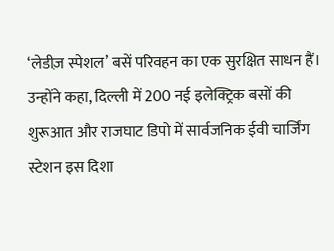‘लेडीज़ स्पेशल’ बसें परिवहन का एक सुरक्षित साधन हैं। उन्होंने कहा, दिल्ली में 200 नई इलेक्ट्रिक बसों की शुरूआत और राजघाट डिपो में सार्वजनिक ईवी चार्जिंग स्टेशन इस दिशा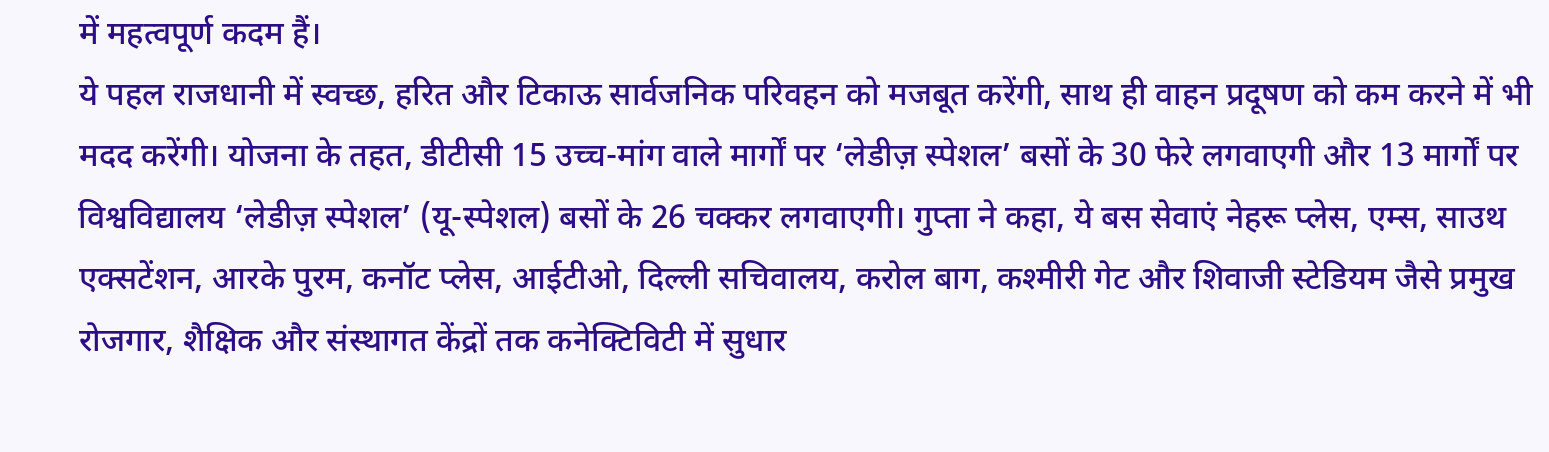में महत्वपूर्ण कदम हैं।
ये पहल राजधानी में स्वच्छ, हरित और टिकाऊ सार्वजनिक परिवहन को मजबूत करेंगी, साथ ही वाहन प्रदूषण को कम करने में भी मदद करेंगी। योजना के तहत, डीटीसी 15 उच्च-मांग वाले मार्गों पर ‘लेडीज़ स्पेशल’ बसों के 30 फेरे लगवाएगी और 13 मार्गों पर विश्वविद्यालय ‘लेडीज़ स्पेशल’ (यू-स्पेशल) बसों के 26 चक्कर लगवाएगी। गुप्ता ने कहा, ये बस सेवाएं नेहरू प्लेस, एम्स, साउथ एक्सटेंशन, आरके पुरम, कनॉट प्लेस, आईटीओ, दिल्ली सचिवालय, करोल बाग, कश्मीरी गेट और शिवाजी स्टेडियम जैसे प्रमुख रोजगार, शैक्षिक और संस्थागत केंद्रों तक कनेक्टिविटी में सुधार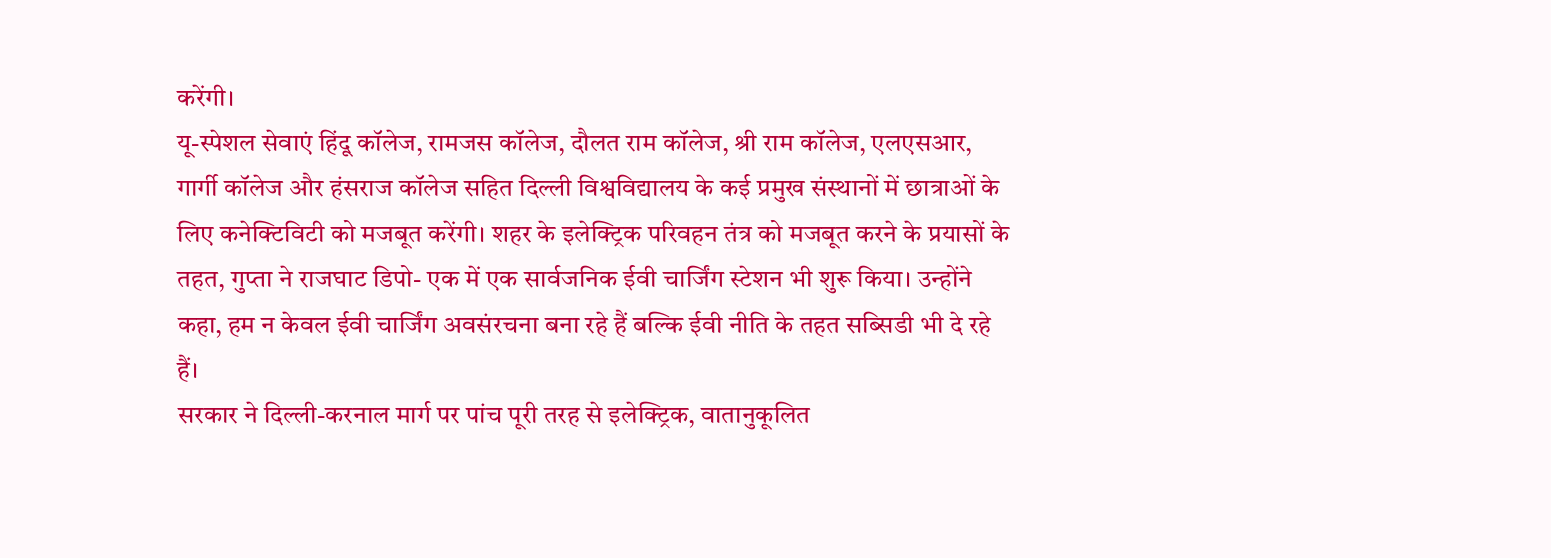करेंगी।
यू-स्पेशल सेवाएं हिंदू कॉलेज, रामजस कॉलेज, दौलत राम कॉलेज, श्री राम कॉलेज, एलएसआर, गार्गी कॉलेज और हंसराज कॉलेज सहित दिल्ली विश्वविद्यालय के कई प्रमुख संस्थानों में छात्राओं के लिए कनेक्टिविटी को मजबूत करेंगी। शहर के इलेक्ट्रिक परिवहन तंत्र को मजबूत करने के प्रयासों के तहत, गुप्ता ने राजघाट डिपो- एक में एक सार्वजनिक ईवी चार्जिंग स्टेशन भी शुरू किया। उन्होंने कहा, हम न केवल ईवी चार्जिंग अवसंरचना बना रहे हैं बल्कि ईवी नीति के तहत सब्सिडी भी दे रहे हैं।
सरकार ने दिल्ली-करनाल मार्ग पर पांच पूरी तरह से इलेक्ट्रिक, वातानुकूलित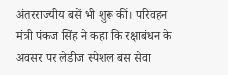अंतरराज्यीय बसें भी शुरू कीं। परिवहन मंत्री पंकज सिंह ने कहा कि रक्षाबंधन के अवसर पर लेडीज स्पेशल बस सेवा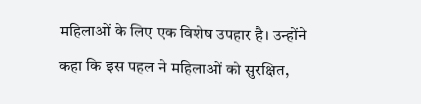महिलाओं के लिए एक विशेष उपहार है। उन्होंने कहा कि इस पहल ने महिलाओं को सुरक्षित,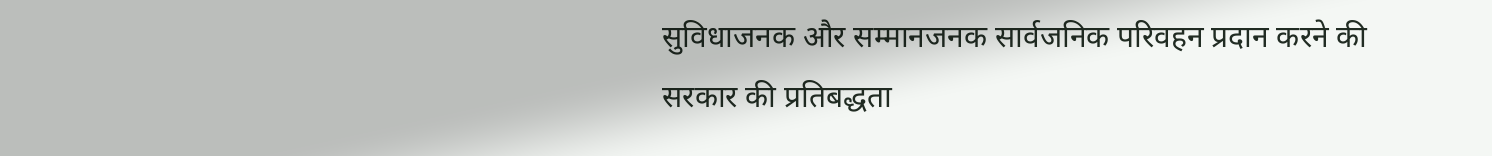सुविधाजनक और सम्मानजनक सार्वजनिक परिवहन प्रदान करने की सरकार की प्रतिबद्धता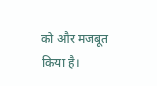को और मजबूत किया है।